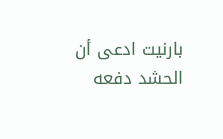بارنيت ادعى أن الحشد دفعه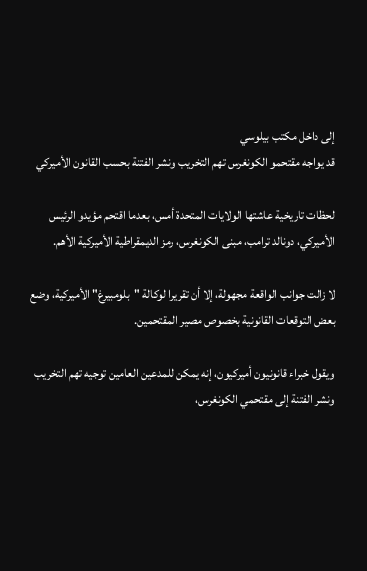إلى داخل مكتب بيلوسي
قد يواجه مقتحمو الكونغرس تهم التخريب ونشر الفتنة بحسب القانون الأميركي

لحظات تاريخية عاشتها الولايات المتحدة أمس، بعدما اقتحم مؤيدو الرئيس الأميركي، دونالد ترامب، مبنى الكونغرس، رمز الديمقراطية الأميركية الأهم.

لا زالت جوانب الواقعة مجهولة، إلا أن تقريرا لوكالة "بلومبيرغ" الأميركية، وضع بعض التوقعات القانونية بخصوص مصير المقتحمين.

ويقول خبراء قانونيون أميركيون، إنه يمكن للمدعين العامين توجيه تهم التخريب ونشر الفتنة إلى مقتحمي الكونغرس،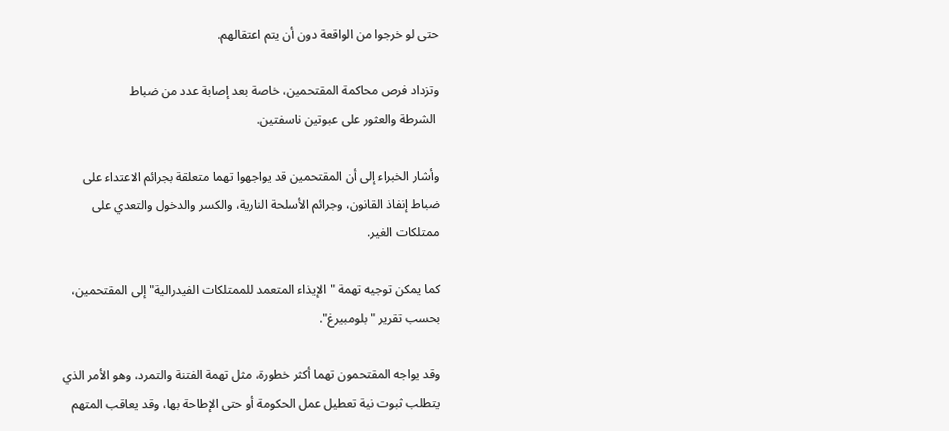حتى لو خرجوا من الواقعة دون أن يتم اعتقالهم.

وتزداد فرص محاكمة المقتحمين، خاصة بعد إصابة عدد من ضباط
 الشرطة والعثور على عبوتين ناسفتين.

وأشار الخبراء إلى أن المقتحمين قد يواجهوا تهما متعلقة بجرائم الاعتداء على ضباط إنفاذ القانون، وجرائم الأسلحة النارية، والكسر والدخول والتعدي على ممتلكات الغير.

كما يمكن توجيه تهمة "الإيذاء المتعمد للممتلكات الفيدرالية" إلى المقتحمين، بحسب تقرير "بلومبيرغ".

وقد يواجه المقتحمون تهما أكثر خطورة، مثل تهمة الفتنة والتمرد، وهو الأمر الذي يتطلب ثبوت نية تعطيل عمل الحكومة أو حتى الإطاحة بها، وقد يعاقب المتهم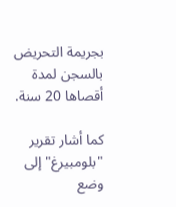بجريمة التحريض بالسجن لمدة أقصاها 20 سنة.

كما أشار تقرير "بلومبيرغ" إلى وضع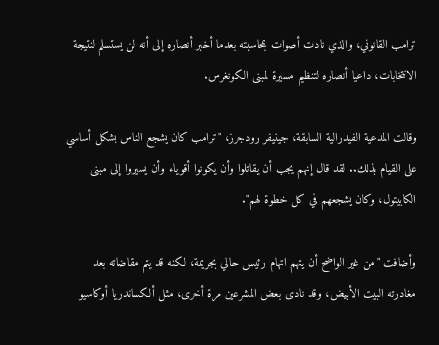ترامب القانوني، والذي نادت أصوات بمحاسبته بعدما أخبر أنصاره إلى أنه لن يستسلم لنتيجة الانتخابات، داعيا أنصاره لتنظيم مسيرة لمبنى الكونغرس.

وقالت المدعية الفيدرالية السابقة، جينيفر رودجرز، "ترامب كان يشجع الناس بشكل أساسي على القيام بذلك.. لقد قال إنهم يجب أن يقاتلوا وأن يكونوا أقوياء وأن يسيروا إلى مبنى الكابيتول، وكان يشجعهم في كل خطوة لهم".

وأضافت "من غير الواضح أن يتهم اتهام رئيس حالي بجريمة، لكنه قد يتم مقاضاته بعد مغادرته البيت الأبيض، وقد نادى بعض المشرعين مرة أخرى، مثل ألكساندريا أوكاسيو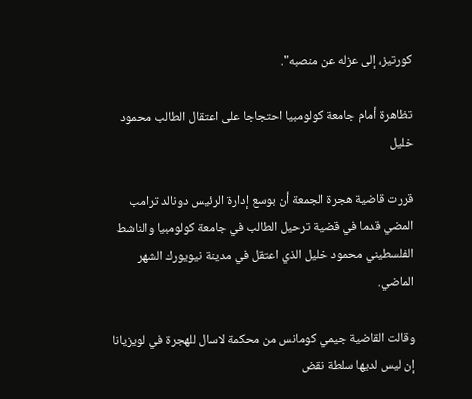كورتيز، إلى عزله عن منصبه".

تظاهرة أمام جامعة كولومبيا احتجاجا على اعتقال الطالب محمود خليل

قررت قاضية هجرة الجمعة أن بوسع إدارة الرئيس دونالد ترامب المضي قدما في قضية ترحيل الطالب في جامعة كولومبيا والناشط الفلسطيني محمود خليل الذي اعتقل في مدينة نيويورك الشهر الماضي.

وقالت القاضية جيمي كومانس من محكمة لاسال للهجرة في لويزيانا إن ليس لديها سلطة نقض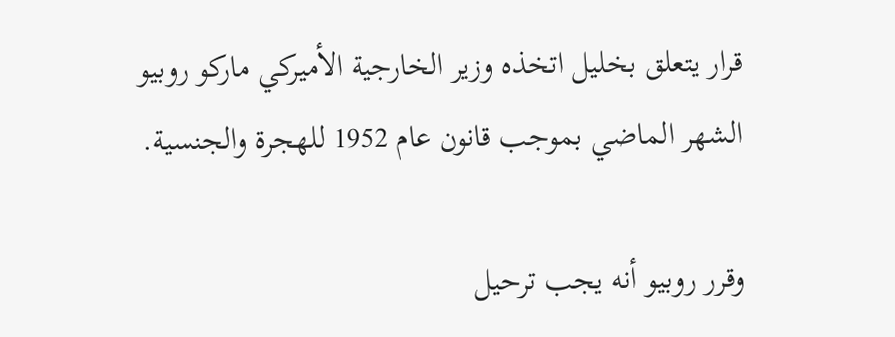قرار يتعلق بخليل اتخذه وزير الخارجية الأميركي ماركو روبيو الشهر الماضي بموجب قانون عام 1952 للهجرة والجنسية.

وقرر روبيو أنه يجب ترحيل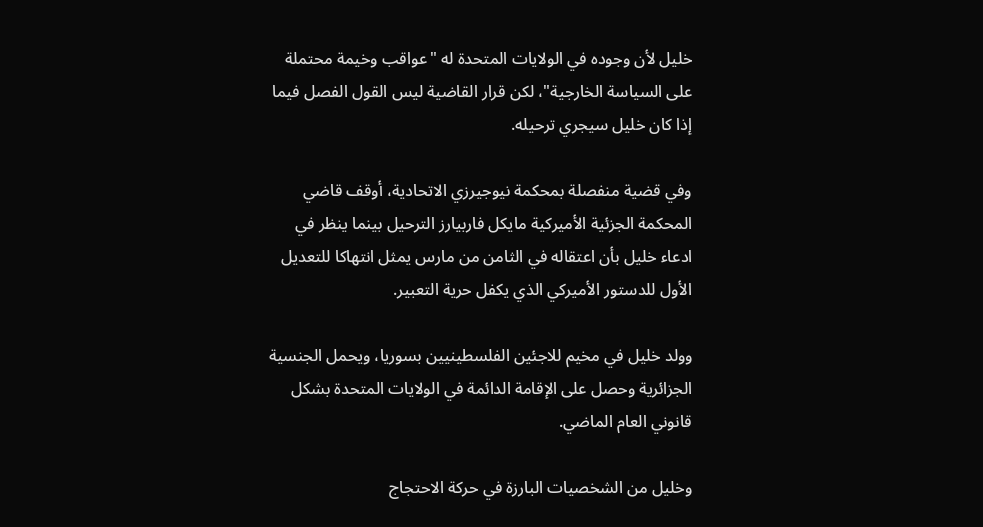خليل لأن وجوده في الولايات المتحدة له "عواقب وخيمة محتملة على السياسة الخارجية"، لكن قرار القاضية ليس القول الفصل فيما إذا كان خليل سيجري ترحيله.

وفي قضية منفصلة بمحكمة نيوجيرزي الاتحادية، أوقف قاضي المحكمة الجزئية الأميركية مايكل فاربيارز الترحيل بينما ينظر في ادعاء خليل بأن اعتقاله في الثامن من مارس يمثل انتهاكا للتعديل الأول للدستور الأميركي الذي يكفل حرية التعبير.

وولد خليل في مخيم للاجئين الفلسطينيين بسوريا، ويحمل الجنسية الجزائرية وحصل على الإقامة الدائمة في الولايات المتحدة بشكل قانوني العام الماضي.

وخليل من الشخصيات البارزة في حركة الاحتجاج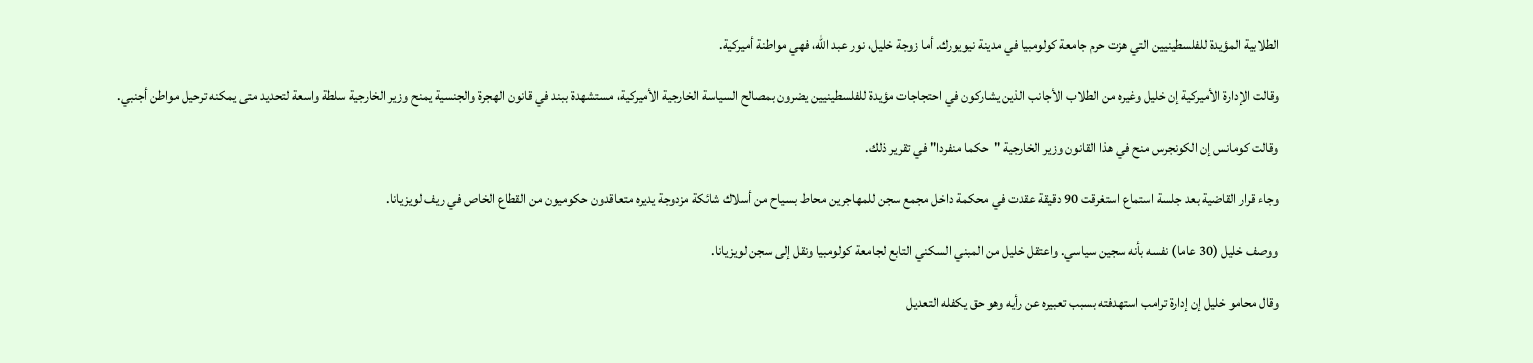الطلابية المؤيدة للفلسطينيين التي هزت حرم جامعة كولومبيا في مدينة نيويورك. أما زوجة خليل، نور عبد الله، فهي مواطنة أميركية.

وقالت الإدارة الأميركية إن خليل وغيره من الطلاب الأجانب الذين يشاركون في احتجاجات مؤيدة للفلسطينيين يضرون بمصالح السياسة الخارجية الأميركية، مستشهدة ببند في قانون الهجرة والجنسية يمنح وزير الخارجية سلطة واسعة لتحديد متى يمكنه ترحيل مواطن أجنبي.

وقالت كومانس إن الكونجرس منح في هذا القانون وزير الخارجية "حكما منفردا" في تقرير ذلك.

وجاء قرار القاضية بعد جلسة استماع استغرقت 90 دقيقة عقدت في محكمة داخل مجمع سجن للمهاجرين محاط بسياح من أسلاك شائكة مزدوجة يديره متعاقدون حكوميون من القطاع الخاص في ريف لويزيانا.

ووصف خليل (30 عاما) نفسه بأنه سجين سياسي. واعتقل خليل من المبني السكني التابع لجامعة كولومبيا ونقل إلى سجن لويزيانا.

وقال محامو خليل إن إدارة ترامب استهدفته بسبب تعبيره عن رأيه وهو حق يكفله التعديل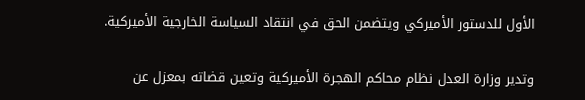الأول للدستور الأميركي ويتضمن الحق في انتقاد السياسة الخارجية الأميركية.

وتدير وزارة العدل نظام محاكم الهجرة الأميركية وتعين قضاته بمعزل عن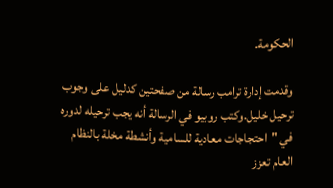الحكومة.

وقدمت إدارة ترامب رسالة من صفحتين كدليل على وجوب ترحيل خليل.وكتب روبيو في الرسالة أنه يجب ترحيله لدوره في "احتجاجات معادية للسامية وأنشطة مخلة بالنظام العام تعزز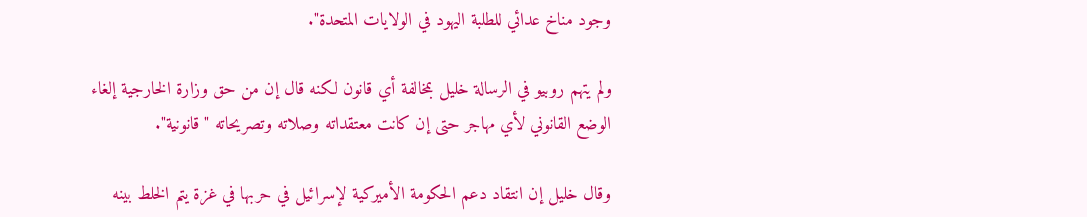وجود مناخ عدائي للطلبة اليهود في الولايات المتحدة".

ولم يتهم روبيو في الرسالة خليل بمخالفة أي قانون لكنه قال إن من حق وزارة الخارجية إلغاء الوضع القانوني لأي مهاجر حتى إن كانت معتقداته وصلاته وتصريحاته "قانونية".

وقال خليل إن انتقاد دعم الحكومة الأميركية لإسرائيل في حربها في غزة يتم الخلط بينه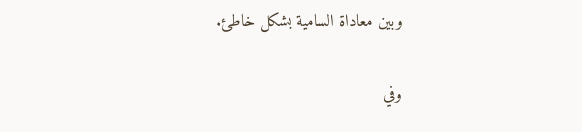وبين معاداة السامية بشكل خاطئ.

وفي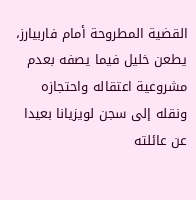القضية المطروحة أمام فاربيارز، يطعن خليل فيما يصفه بعدم مشروعية اعتقاله واحتجازه ونقله إلى سجن لويزيانا بعيدا عن عائلته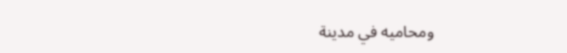ومحاميه في مدينة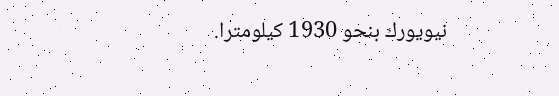نيويورك بنحو 1930 كيلومترا.